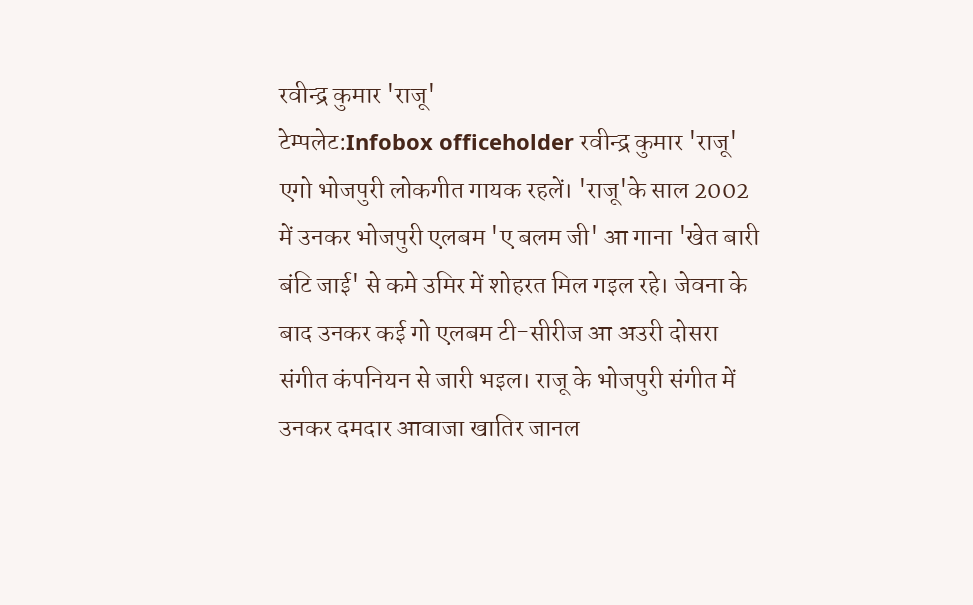रवीन्द्र कुमार 'राजू'
टेम्पलेट:Infobox officeholder रवीन्द्र कुमार 'राजू' एगो भोजपुरी लोकगीत गायक रहलें। 'राजू'के साल 2002 में उनकर भोजपुरी एलबम 'ए बलम जी' आ गाना 'खेत बारी बंटि जाई' से कमे उमिर में शोहरत मिल गइल रहे। जेवना के बाद उनकर कई गो एलबम टी-सीरीज आ अउरी दोसरा संगीत कंपनियन से जारी भइल। राजू के भोजपुरी संगीत में उनकर दमदार आवाजा खातिर जानल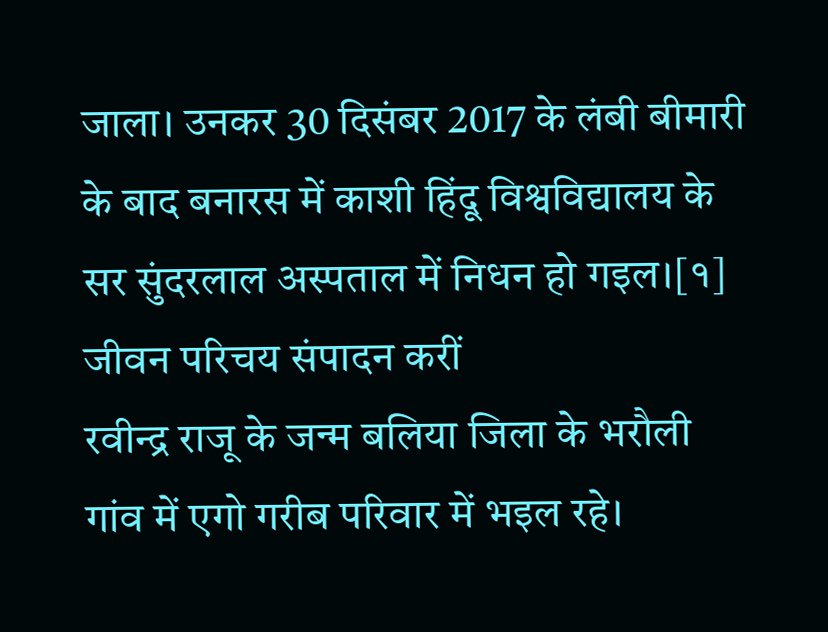जाला। उनकर 30 दिसंबर 2017 के लंबी बीमारी के बाद बनारस में काशी हिंदू विश्वविद्यालय के सर सुंदरलाल अस्पताल में निधन हो गइल।[१]
जीवन परिचय संपादन करीं
रवीन्द्र राजू के जन्म बलिया जिला के भरौली गांव में एगो गरीब परिवार में भइल रहे।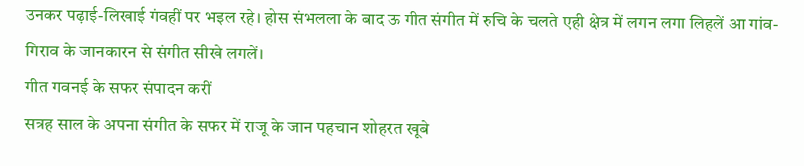उनकर पढ़ाई-लिखाई गंवहीं पर भइल रहे। होस संभलला के बाद ऊ गीत संगीत में रुचि के चलते एही क्षेत्र में लगन लगा लिहलें आ गांव-गिराव के जानकारन से संगीत सीखे लगलें।
गीत गवनई के सफर संपादन करीं
सत्रह साल के अपना संगीत के सफर में राजू के जान पहचान शोहरत खूबे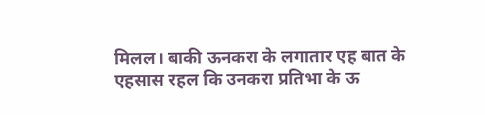मिलल। बाकी ऊनकरा के लगातार एह बात के एहसास रहल कि उनकरा प्रतिभा के ऊ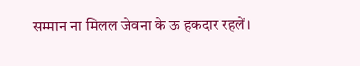सम्मान ना मिलल जेवना के ऊ हकदार रहलें।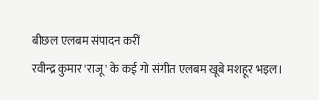बीछल एलबम संपादन करीं
रवीन्द्र कुमार 'राजू' के कई गो संगीत एलबम खूबे मशहूर भइल।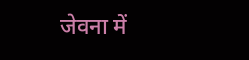जेवना में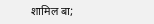शामिल बा;